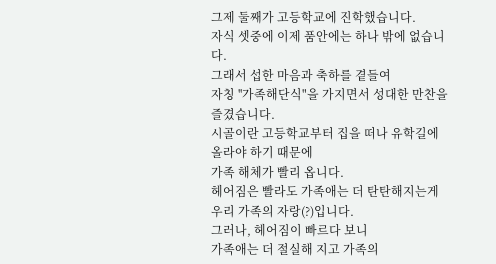그제 둘째가 고등학교에 진학했습니다.
자식 셋중에 이제 품안에는 하나 밖에 없습니다.
그래서 섭한 마음과 축하를 곁들여
자칭 ''가족해단식"을 가지면서 성대한 만찬을 즐겼습니다.
시골이란 고등학교부터 집을 떠나 유학길에 올라야 하기 때문에
가족 해체가 빨리 옵니다.
헤어짐은 빨라도 가족애는 더 탄탄해지는게
우리 가족의 자랑(?)입니다.
그러나, 헤어짐이 빠르다 보니
가족애는 더 절실해 지고 가족의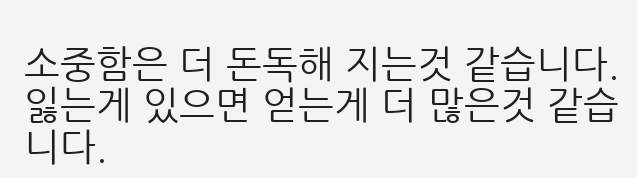소중함은 더 돈독해 지는것 같습니다.
잃는게 있으면 얻는게 더 많은것 같습니다.